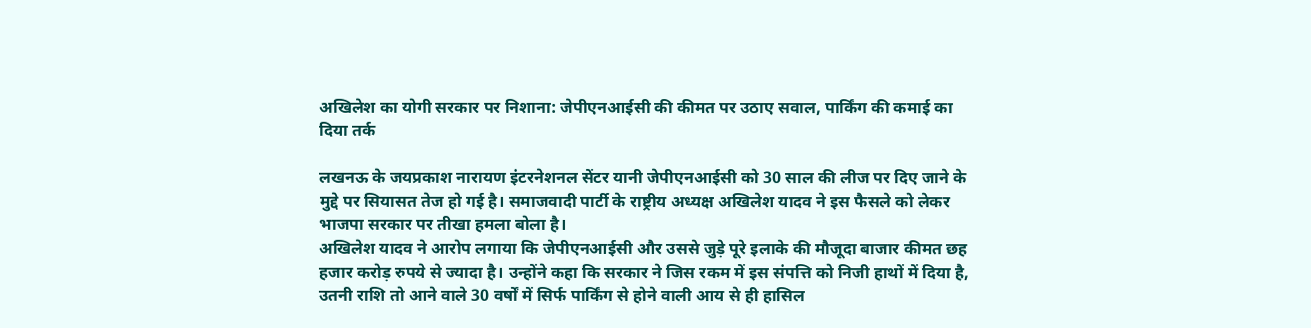अखिलेश का योगी सरकार पर निशाना: जेपीएनआईसी की कीमत पर उठाए सवाल, पार्किंग की कमाई का दिया तर्क

लखनऊ के जयप्रकाश नारायण इंटरनेशनल सेंटर यानी जेपीएनआईसी को 30 साल की लीज पर दिए जाने के मुद्दे पर सियासत तेज हो गई है। समाजवादी पार्टी के राष्ट्रीय अध्यक्ष अखिलेश यादव ने इस फैसले को लेकर भाजपा सरकार पर तीखा हमला बोला है।
अखिलेश यादव ने आरोप लगाया कि जेपीएनआईसी और उससे जुड़े पूरे इलाके की मौजूदा बाजार कीमत छह हजार करोड़ रुपये से ज्यादा है। उन्होंने कहा कि सरकार ने जिस रकम में इस संपत्ति को निजी हाथों में दिया है, उतनी राशि तो आने वाले 30 वर्षों में सिर्फ पार्किंग से होने वाली आय से ही हासिल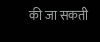की जा सकती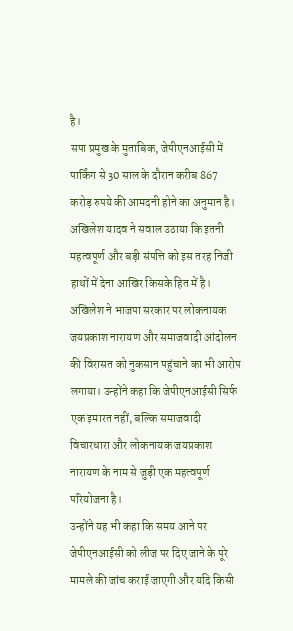है।
सपा प्रमुख के मुताबिक, जेपीएनआईसी में पार्किंग से 30 साल के दौरान करीब 867 करोड़ रुपये की आमदनी होने का अनुमान है। अखिलेश यादव ने सवाल उठाया कि इतनी महत्वपूर्ण और बड़ी संपत्ति को इस तरह निजी हाथों में देना आखिर किसके हित में है।
अखिलेश ने भाजपा सरकार पर लोकनायक जयप्रकाश नारायण और समाजवादी आंदोलन की विरासत को नुकसान पहुंचाने का भी आरोप लगाया। उन्होंने कहा कि जेपीएनआईसी सिर्फ एक इमारत नहीं, बल्कि समाजवादी विचारधारा और लोकनायक जयप्रकाश नारायण के नाम से जुड़ी एक महत्वपूर्ण परियोजना है।
उन्होंने यह भी कहा कि समय आने पर जेपीएनआईसी को लीज पर दिए जाने के पूरे मामले की जांच कराई जाएगी और यदि किसी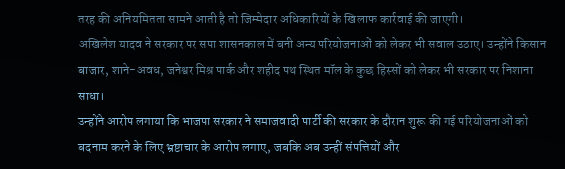तरह की अनियमितता सामने आती है तो जिम्मेदार अधिकारियों के खिलाफ कार्रवाई की जाएगी।
अखिलेश यादव ने सरकार पर सपा शासनकाल में बनी अन्य परियोजनाओं को लेकर भी सवाल उठाए। उन्होंने किसान बाजार, शाने-अवध, जनेश्वर मिश्र पार्क और शहीद पथ स्थित मॉल के कुछ हिस्सों को लेकर भी सरकार पर निशाना साधा।
उन्होंने आरोप लगाया कि भाजपा सरकार ने समाजवादी पार्टी की सरकार के दौरान शुरू की गई परियोजनाओं को बदनाम करने के लिए भ्रष्टाचार के आरोप लगाए, जबकि अब उन्हीं संपत्तियों और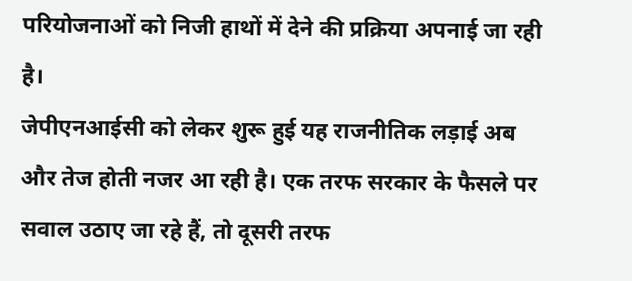परियोजनाओं को निजी हाथों में देने की प्रक्रिया अपनाई जा रही है।
जेपीएनआईसी को लेकर शुरू हुई यह राजनीतिक लड़ाई अब और तेज होती नजर आ रही है। एक तरफ सरकार के फैसले पर सवाल उठाए जा रहे हैं, तो दूसरी तरफ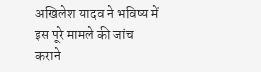अखिलेश यादव ने भविष्य में इस पूरे मामले की जांच कराने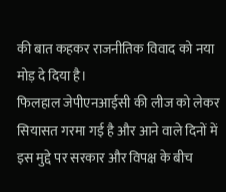की बात कहकर राजनीतिक विवाद को नया मोड़ दे दिया है।
फिलहाल जेपीएनआईसी की लीज को लेकर सियासत गरमा गई है और आने वाले दिनों में इस मुद्दे पर सरकार और विपक्ष के बीच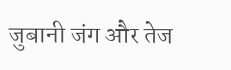जुबानी जंग और तेज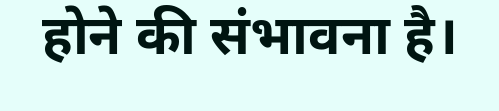होने की संभावना है।